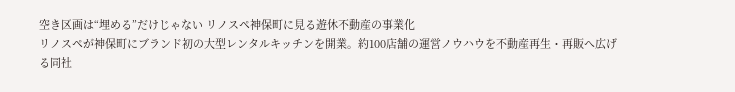空き区画は“埋める”だけじゃない リノスペ神保町に見る遊休不動産の事業化
リノスペが神保町にブランド初の大型レンタルキッチンを開業。約100店舗の運営ノウハウを不動産再生・再販へ広げる同社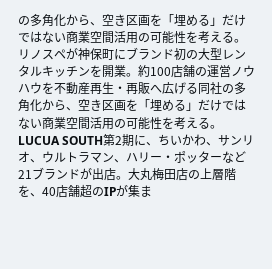の多角化から、空き区画を「埋める」だけではない商業空間活用の可能性を考える。
リノスペが神保町にブランド初の大型レンタルキッチンを開業。約100店舗の運営ノウハウを不動産再生・再販へ広げる同社の多角化から、空き区画を「埋める」だけではない商業空間活用の可能性を考える。
LUCUA SOUTH第2期に、ちいかわ、サンリオ、ウルトラマン、ハリー・ポッターなど21ブランドが出店。大丸梅田店の上層階を、40店舗超のIPが集ま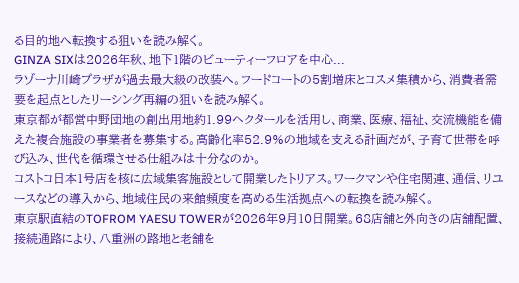る目的地へ転換する狙いを読み解く。
GINZA SIXは2026年秋、地下1階のビューティーフロアを中心...
ラゾーナ川崎プラザが過去最大級の改装へ。フードコートの5割増床とコスメ集積から、消費者需要を起点としたリーシング再編の狙いを読み解く。
東京都が都営中野団地の創出用地約1.99ヘクタールを活用し、商業、医療、福祉、交流機能を備えた複合施設の事業者を募集する。高齢化率52.9%の地域を支える計画だが、子育て世帯を呼び込み、世代を循環させる仕組みは十分なのか。
コストコ日本1号店を核に広域集客施設として開業したトリアス。ワークマンや住宅関連、通信、リユースなどの導入から、地域住民の来館頻度を高める生活拠点への転換を読み解く。
東京駅直結のTOFROM YAESU TOWERが2026年9月10日開業。68店舗と外向きの店舗配置、接続通路により、八重洲の路地と老舗を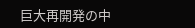巨大再開発の中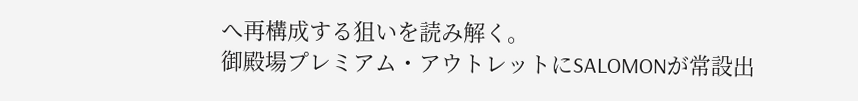へ再構成する狙いを読み解く。
御殿場プレミアム・アウトレットにSALOMONが常設出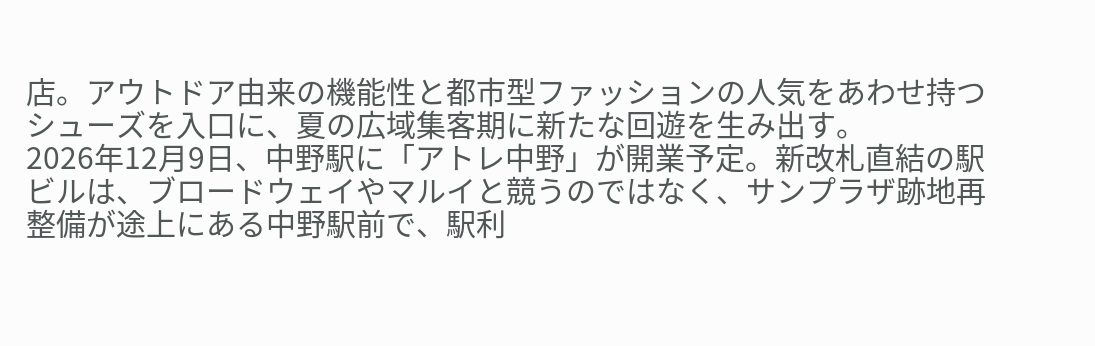店。アウトドア由来の機能性と都市型ファッションの人気をあわせ持つシューズを入口に、夏の広域集客期に新たな回遊を生み出す。
2026年12月9日、中野駅に「アトレ中野」が開業予定。新改札直結の駅ビルは、ブロードウェイやマルイと競うのではなく、サンプラザ跡地再整備が途上にある中野駅前で、駅利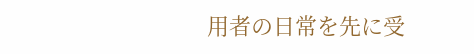用者の日常を先に受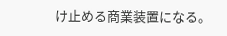け止める商業装置になる。